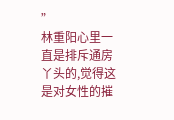”
林重阳心里一直是排斥通房丫头的,觉得这是对女性的摧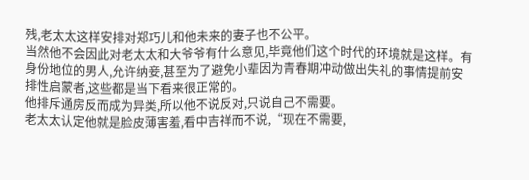残,老太太这样安排对郑巧儿和他未来的妻子也不公平。
当然他不会因此对老太太和大爷爷有什么意见,毕竟他们这个时代的环境就是这样。有身份地位的男人,允许纳妾,甚至为了避免小辈因为青春期冲动做出失礼的事情提前安排性启蒙者,这些都是当下看来很正常的。
他排斥通房反而成为异类,所以他不说反对,只说自己不需要。
老太太认定他就是脸皮薄害羞,看中吉祥而不说,“现在不需要,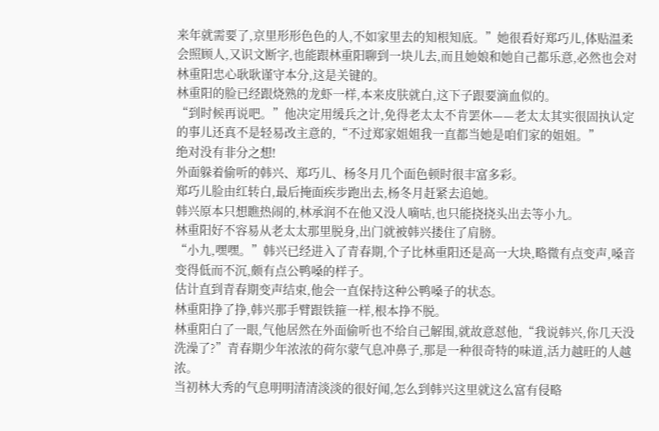来年就需要了,京里形形色色的人,不如家里去的知根知底。”她很看好郑巧儿,体贴温柔会照顾人,又识文断字,也能跟林重阳聊到一块儿去,而且她娘和她自己都乐意,必然也会对林重阳忠心耿耿谨守本分,这是关键的。
林重阳的脸已经跟烧熟的龙虾一样,本来皮肤就白,这下子跟要滴血似的。
“到时候再说吧。”他决定用缓兵之计,免得老太太不肯罢休——老太太其实很固执认定的事儿还真不是轻易改主意的,“不过郑家姐姐我一直都当她是咱们家的姐姐。”
绝对没有非分之想!
外面躲着偷听的韩兴、郑巧儿、杨冬月几个面色顿时很丰富多彩。
郑巧儿脸由红转白,最后掩面疾步跑出去,杨冬月赶紧去追她。
韩兴原本只想瞧热闹的,林承润不在他又没人嘀咕,也只能挠挠头出去等小九。
林重阳好不容易从老太太那里脱身,出门就被韩兴搂住了肩膀。
“小九,嘿嘿。”韩兴已经进入了青春期,个子比林重阳还是高一大块,略微有点变声,嗓音变得低而不沉,颇有点公鸭嗓的样子。
估计直到青春期变声结束,他会一直保持这种公鸭嗓子的状态。
林重阳挣了挣,韩兴那手臂跟铁箍一样,根本挣不脱。
林重阳白了一眼,气他居然在外面偷听也不给自己解围,就故意怼他,“我说韩兴,你几天没洗澡了?”青春期少年浓浓的荷尔蒙气息冲鼻子,那是一种很奇特的味道,活力越旺的人越浓。
当初林大秀的气息明明清清淡淡的很好闻,怎么到韩兴这里就这么富有侵略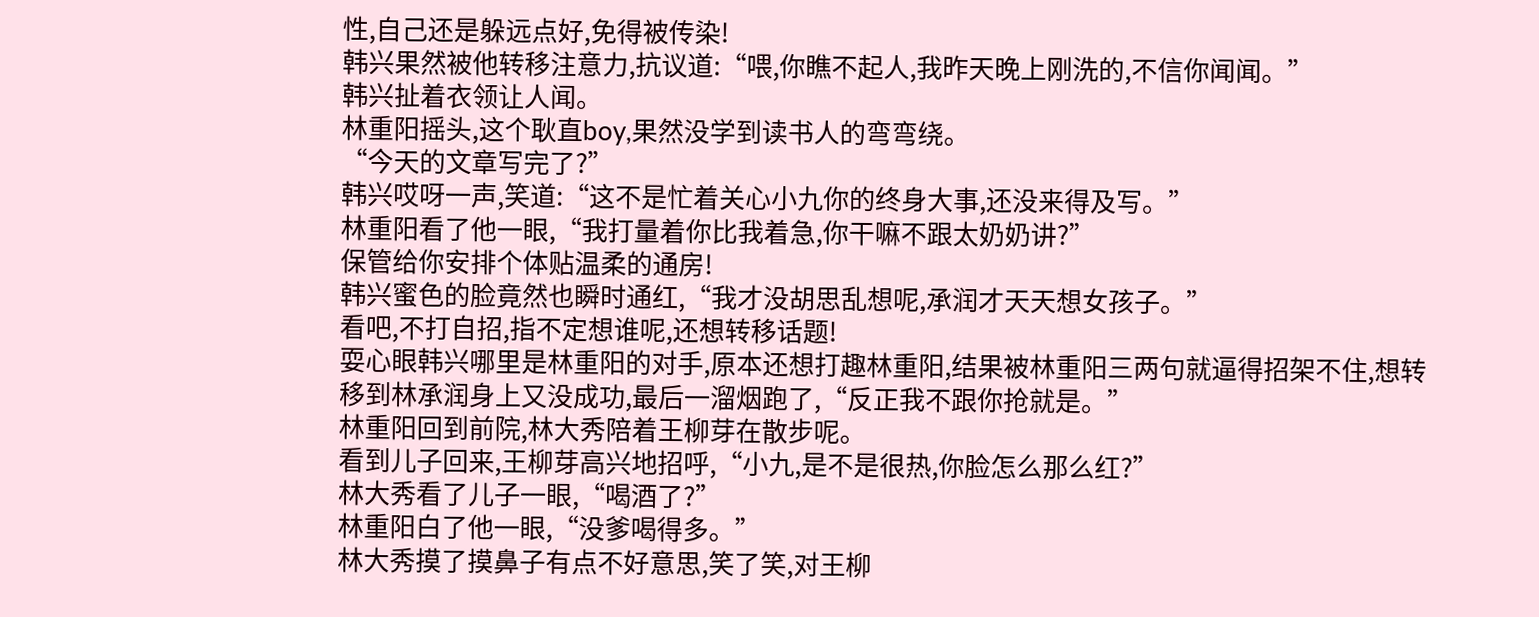性,自己还是躲远点好,免得被传染!
韩兴果然被他转移注意力,抗议道:“喂,你瞧不起人,我昨天晚上刚洗的,不信你闻闻。”
韩兴扯着衣领让人闻。
林重阳摇头,这个耿直boy,果然没学到读书人的弯弯绕。
“今天的文章写完了?”
韩兴哎呀一声,笑道:“这不是忙着关心小九你的终身大事,还没来得及写。”
林重阳看了他一眼,“我打量着你比我着急,你干嘛不跟太奶奶讲?”
保管给你安排个体贴温柔的通房!
韩兴蜜色的脸竟然也瞬时通红,“我才没胡思乱想呢,承润才天天想女孩子。”
看吧,不打自招,指不定想谁呢,还想转移话题!
耍心眼韩兴哪里是林重阳的对手,原本还想打趣林重阳,结果被林重阳三两句就逼得招架不住,想转移到林承润身上又没成功,最后一溜烟跑了,“反正我不跟你抢就是。”
林重阳回到前院,林大秀陪着王柳芽在散步呢。
看到儿子回来,王柳芽高兴地招呼,“小九,是不是很热,你脸怎么那么红?”
林大秀看了儿子一眼,“喝酒了?”
林重阳白了他一眼,“没爹喝得多。”
林大秀摸了摸鼻子有点不好意思,笑了笑,对王柳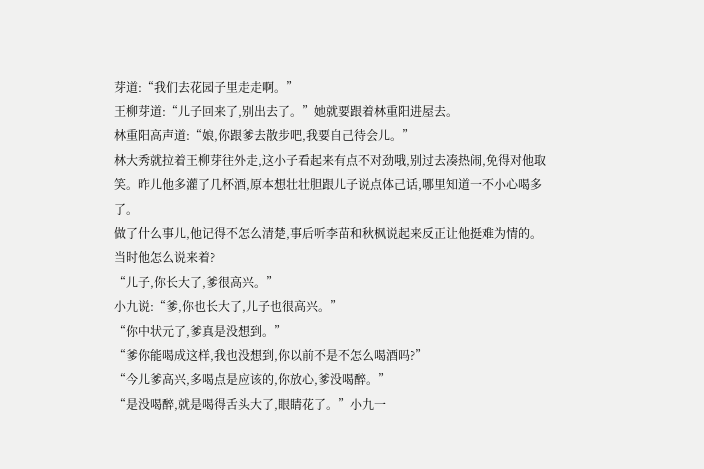芽道:“我们去花园子里走走啊。”
王柳芽道:“儿子回来了,别出去了。”她就要跟着林重阳进屋去。
林重阳高声道:“娘,你跟爹去散步吧,我要自己待会儿。”
林大秀就拉着王柳芽往外走,这小子看起来有点不对劲哦,别过去凑热闹,免得对他取笑。昨儿他多灌了几杯酒,原本想壮壮胆跟儿子说点体己话,哪里知道一不小心喝多了。
做了什么事儿,他记得不怎么清楚,事后听李苗和秋枫说起来反正让他挺难为情的。
当时他怎么说来着?
“儿子,你长大了,爹很高兴。”
小九说:“爹,你也长大了,儿子也很高兴。”
“你中状元了,爹真是没想到。”
“爹你能喝成这样,我也没想到,你以前不是不怎么喝酒吗?”
“今儿爹高兴,多喝点是应该的,你放心,爹没喝醉。”
“是没喝醉,就是喝得舌头大了,眼睛花了。”小九一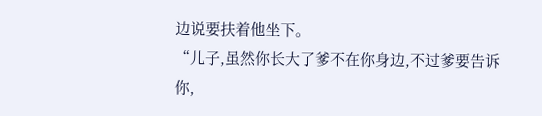边说要扶着他坐下。
“儿子,虽然你长大了爹不在你身边,不过爹要告诉你,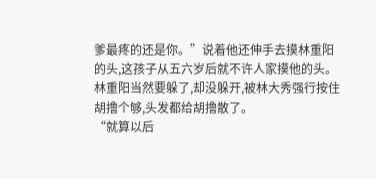爹最疼的还是你。”说着他还伸手去摸林重阳的头,这孩子从五六岁后就不许人家摸他的头。
林重阳当然要躲了,却没躲开,被林大秀强行按住胡撸个够,头发都给胡撸散了。
“就算以后